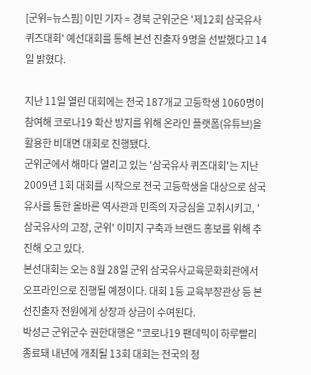[군위=뉴스핌] 이민 기자 = 경북 군위군은 '제12회 삼국유사 퀴즈대회' 예선대회를 통해 본선 진출자 9명을 선발했다고 14일 밝혔다.

지난 11일 열린 대회에는 전국 187개교 고등학생 1060명이 참여해 코로나19 확산 방지를 위해 온라인 플랫폼(유튜브)을 활용한 비대면 대회로 진행됐다.
군위군에서 해마다 열리고 있는 '삼국유사 퀴즈대회'는 지난 2009년 1회 대회를 시작으로 전국 고등학생을 대상으로 삼국유사를 통한 올바른 역사관과 민족의 자긍심을 고취시키고, '삼국유사의 고장, 군위' 이미지 구축과 브랜드 홍보를 위해 추진해 오고 있다.
본선대회는 오는 8월 28일 군위 삼국유사교육문화회관에서 오프라인으로 진행될 예정이다. 대회 1등 교육부장관상 등 본선진출자 전원에게 상장과 상금이 수여된다.
박성근 군위군수 권한대행은 "코로나19 팬데믹이 하루빨리 종료돼 내년에 개최될 13회 대회는 전국의 청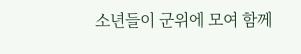소년들이 군위에 모여 함께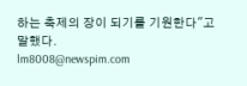하는 축제의 장이 되기를 기원한다"고 말했다.
lm8008@newspim.com